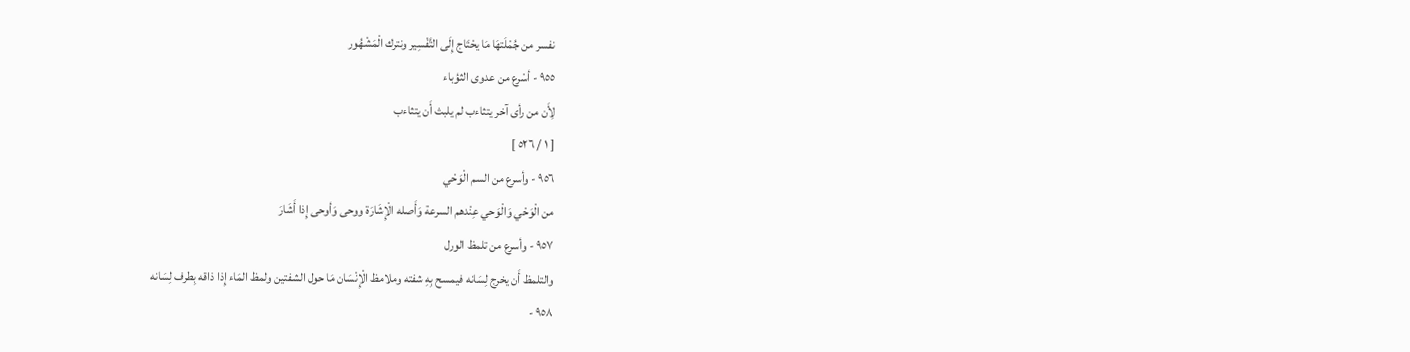نفسر من جُمْلَتهَا مَا يحْتَاج إِلَى التَّفْسِير ونترك الْمَشْهُور
٩٥٥ - أسْرع من عدوى الثؤباء
لِأَن من رأى آخر يتثاءب لم يلبث أَن يتثاءب
[ ١ / ٥٢٦ ]
٩٥٦ - وأسرع من السم الْوَحْي
من الْوَحْي وَالْوَحي عِنْدهم السرعة وَأَصله الْإِشَارَة ووحى وَأوحى إِذا أَشَارَ
٩٥٧ - وأسرع من تلمظ الورل
والتلمظ أَن يخرج لِسَانه فيمسح بِهِ شفته وملامظ الْإِنْسَان مَا حول الشفتين ولمظ المَاء إِذا ذاقه بِطرف لِسَانه
٩٥٨ -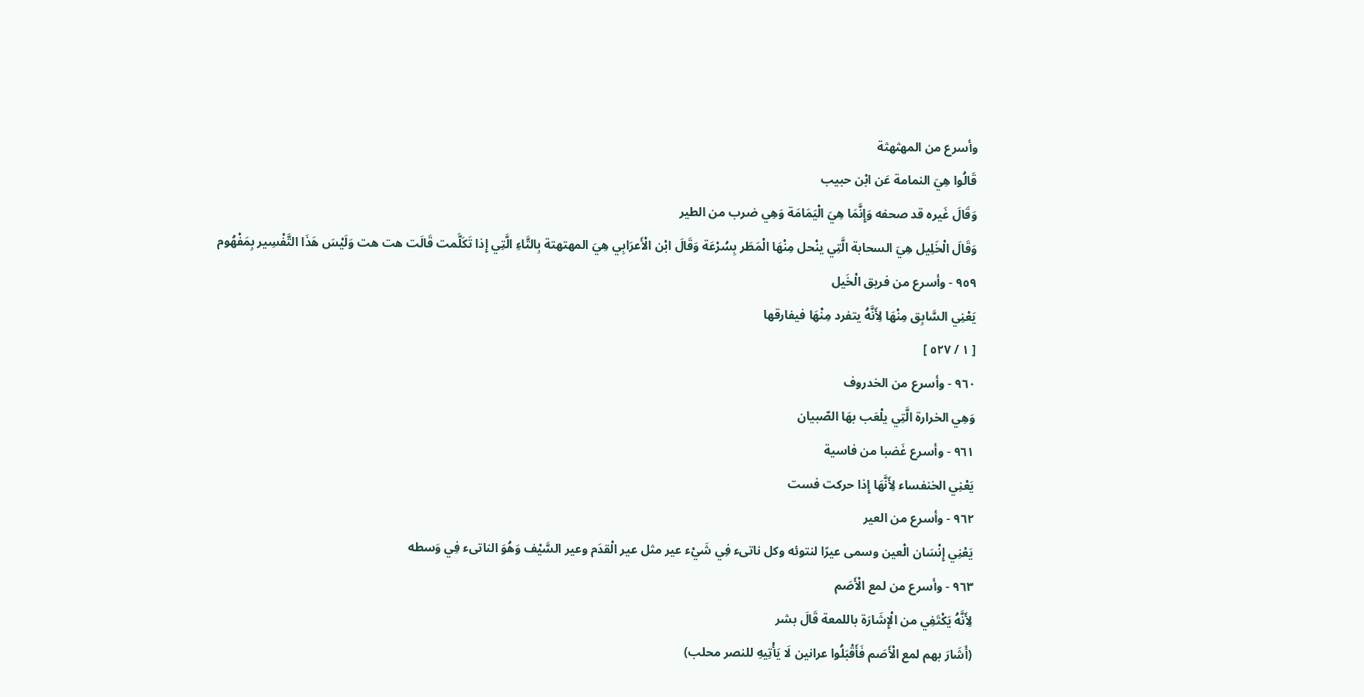وأسرع من المهثهثة
قَالُوا هِيَ النمامة عَن ابْن حبيب
وَقَالَ غَيره قد صحفه وَإِنَّمَا هِيَ الْيَمَامَة وَهِي ضرب من الطير
وَقَالَ الْخَلِيل هِيَ السحابة الَّتِي ينْحل مِنْهَا الْمَطَر بِسُرْعَة وَقَالَ ابْن الْأَعرَابِي هِيَ المهتهتة بِالتَّاءِ الَّتِي إِذا تَكَلَّمت قَالَت هت هت وَلَيْسَ هَذَا التَّفْسِير بِمَفْهُوم
٩٥٩ - وأسرع من فريق الْخَيل
يَعْنِي السَّابِق مِنْهَا لِأَنَّهُ يتفرد مِنْهَا فيفارقها
[ ١ / ٥٢٧ ]
٩٦٠ - وأسرع من الخدروف
وَهِي الخرارة الَّتِي يلْعَب بهَا الصّبيان
٩٦١ - وأسرع غَضبا من فاسية
يَعْنِي الخنفساء لِأَنَّهَا إِذا حركت فست
٩٦٢ - وأسرع من العير
يَعْنِي إِنْسَان الْعين وسمى عيرًا لنتوئه وكل ناتىء فِي شَيْء عير مثل عير الْقدَم وعير السَّيْف وَهُوَ الناتىء فِي وَسطه
٩٦٣ - وأسرع من لمع الْأَصَم
لِأَنَّهُ يَكْتَفِي من الْإِشَارَة باللمعة قَالَ بشر
(أَشَارَ بهم لمع الْأَصَم فَأَقْبَلُوا عرانين لَا يَأْتِيهِ للنصر محلب)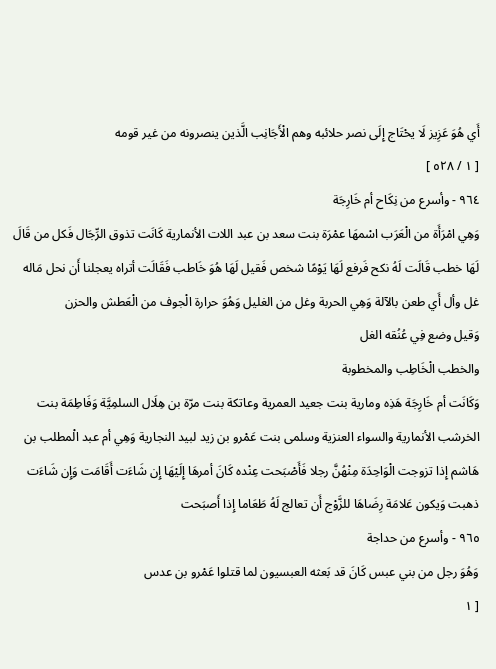أَي هُوَ عَزِيز لَا يحْتَاج إِلَى نصر حلائبه وهم الْأَجَانِب الَّذين ينصرونه من غير قومه
[ ١ / ٥٢٨ ]
٩٦٤ - وأسرع من نِكَاح أم خَارِجَة
وَهِي امْرَأَة من الْعَرَب اسْمهَا عمْرَة بنت سعد بن عبد اللات الأنمارية كَانَت تذوق الرِّجَال فَكل من قَالَ لَهَا خطب قَالَت لَهُ نكح فَرفع لَهَا يَوْمًا شخص فَقيل لَهَا هُوَ خَاطب فَقَالَت أتراه يعجلنا أَن نحل مَاله غل وأل أَي طعن بالآلة وَهِي الحربة وغل من الغليل وَهُوَ حرارة الْجوف من الْعَطش والحزن
وَقيل وضع فِي عُنُقه الغل
والخطب الْخَاطِب والمخطوبة
وَكَانَت أم خَارِجَة هَذِه ومارية بنت جعيد العمرية وعاتكة بنت مرّة بن هِلَال السلمِيَّة وَفَاطِمَة بنت الخرشب الأنمارية والسواء العنزية وسلمى بنت عَمْرو بن زيد لبيد النجارية وَهِي أم عبد الْمطلب بن هَاشم إِذا تزوجت الْوَاحِدَة مِنْهُنَّ رجلا فَأَصْبَحت عِنْده كَانَ أمرهَا إِلَيْهَا إِن شَاءَت أَقَامَت وَإِن شَاءَت ذهبت وَيكون عَلامَة رِضَاهَا للزَّوْج أَن تعالج لَهُ طَعَاما إِذا أَصبَحت
٩٦٥ - وأسرع من حداجة
وَهُوَ رجل من بني عبس كَانَ قد بَعثه العبسيون لما قتلوا عَمْرو بن عدس
[ ١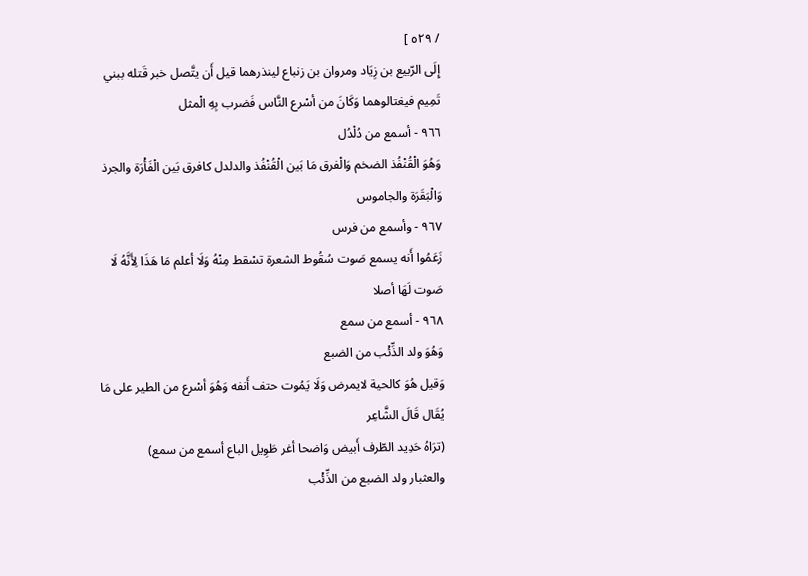/ ٥٢٩ ]
إِلَى الرّبيع بن زِيَاد ومروان بن زنباع لينذرهما قيل أَن يتَّصل خبر قَتله ببني تَمِيم فيغتالوهما وَكَانَ من أسْرع النَّاس فَضرب بِهِ الْمثل
٩٦٦ - أسمع من دُلْدُل
وَهُوَ الْقُنْفُذ الضخم وَالْفرق مَا بَين الْقُنْفُذ والدلدل كافرق بَين الْفَأْرَة والجرذ وَالْبَقَرَة والجاموس
٩٦٧ - وأسمع من فرس
زَعَمُوا أَنه يسمع صَوت سُقُوط الشعرة تسْقط مِنْهُ وَلَا أعلم مَا هَذَا لِأَنَّهُ لَا صَوت لَهَا أصلا
٩٦٨ - أسمع من سمع
وَهُوَ ولد الذِّئْب من الضبع
وَقيل هُوَ كالحية لايمرض وَلَا يَمُوت حتف أَنفه وَهُوَ أسْرع من الطير على مَا يُقَال قَالَ الشَّاعِر
(ترَاهُ حَدِيد الطّرف أَبيض وَاضحا أغر طَوِيل الباع أسمع من سمع)
والعثبار ولد الضبع من الذِّئْب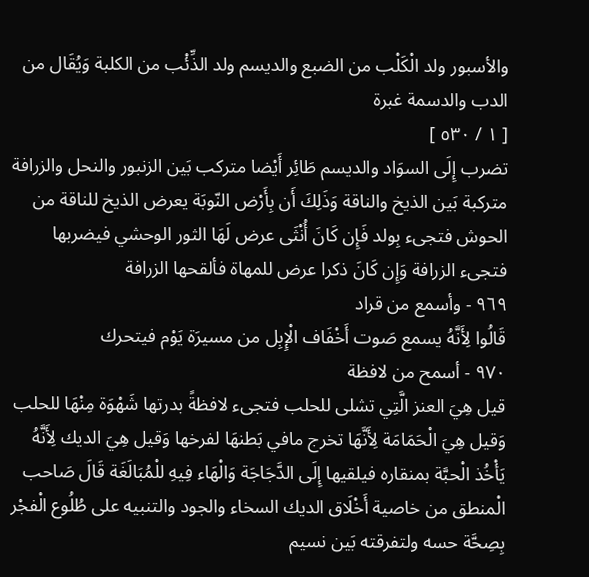والأسبور ولد الْكَلْب من الضبع والديسم ولد الذِّئْب من الكلبة وَيُقَال من الدب والدسمة غبرة
[ ١ / ٥٣٠ ]
تضرب إِلَى السوَاد والديسم طَائِر أَيْضا متركب بَين الزنبور والنحل والزرافة متركبة بَين الذيخ والناقة وَذَلِكَ أَن بِأَرْض النّوبَة يعرض الذيخ للناقة من الحوش فتجىء بِولد فَإِن كَانَ أُنْثَى عرض لَهَا الثور الوحشي فيضربها فتجىء الزرافة وَإِن كَانَ ذكرا عرض للمهاة فألقحها الزرافة
٩٦٩ - وأسمع من قراد
قَالُوا لِأَنَّهُ يسمع صَوت أَخْفَاف الْإِبِل من مسيرَة يَوْم فيتحرك
٩٧٠ - أسمح من لافظة
قيل هِيَ العنز الَّتِي تشلى للحلب فتجىء لافظةً بدرتها شَهْوَة مِنْهَا للحلب
وَقيل هِيَ الْحَمَامَة لِأَنَّهَا تخرج مافي بَطنهَا لفرخها وَقيل هِيَ الديك لِأَنَّهُ يَأْخُذ الْحبَّة بمنقاره فيلقيها إِلَى الدَّجَاجَة وَالْهَاء فِيهِ للْمُبَالَغَة قَالَ صَاحب الْمنطق من خاصية أَخْلَاق الديك السخاء والجود والتنبيه على طُلُوع الْفجْر بِصِحَّة حسه ولتفرقته بَين نسيم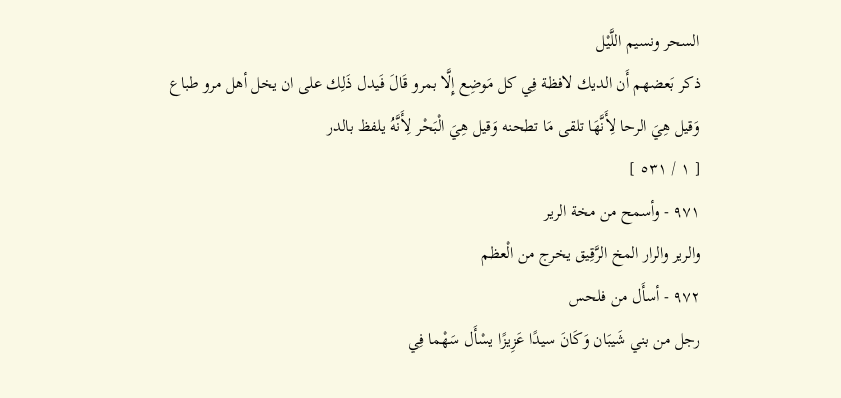السحر ونسيم اللَّيْل
ذكر بَعضهم أَن الديك لافظة فِي كل مَوضِع إِلَّا بمرو قَالَ فَيدل ذَلِك على ان يخل أهل مرو طباع
وَقيل هِيَ الرحا لِأَنَّهَا تلقى مَا تطحنه وَقيل هِيَ الْبَحْر لِأَنَّهُ يلفظ بالدر
[ ١ / ٥٣١ ]
٩٧١ - وأسمح من مخة الرير
والرير والرار المخ الرَّقِيق يخرج من الْعظم
٩٧٢ - أسأَل من فلحس
رجل من بني شَيبَان وَكَانَ سيدًا عَزِيزًا يسْأَل سَهْما فِي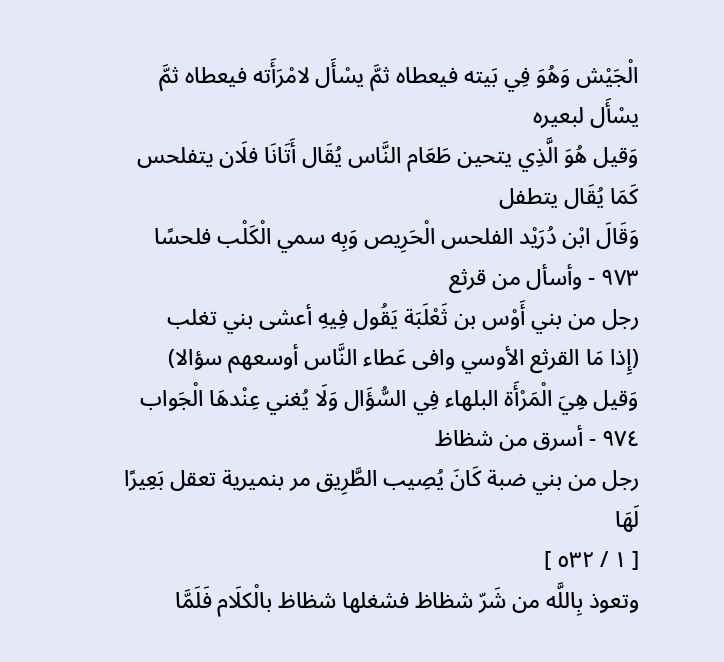الْجَيْش وَهُوَ فِي بَيته فيعطاه ثمَّ يسْأَل لامْرَأَته فيعطاه ثمَّ يسْأَل لبعيره
وَقيل هُوَ الَّذِي يتحين طَعَام النَّاس يُقَال أَتَانَا فلَان يتفلحس كَمَا يُقَال يتطفل
وَقَالَ ابْن دُرَيْد الفلحس الْحَرِيص وَبِه سمي الْكَلْب فلحسًا
٩٧٣ - وأسأل من قرثع
رجل من بني أَوْس بن ثَعْلَبَة يَقُول فِيهِ أعشى بني تغلب
(إِذا مَا القرثع الأوسي وافى عَطاء النَّاس أوسعهم سؤالا)
وَقيل هِيَ الْمَرْأَة البلهاء فِي السُّؤَال وَلَا يُغني عِنْدهَا الْجَواب
٩٧٤ - أسرق من شظاظ
رجل من بني ضبة كَانَ يُصِيب الطَّرِيق مر بنميرية تعقل بَعِيرًا لَهَا
[ ١ / ٥٣٢ ]
وتعوذ بِاللَّه من شَرّ شظاظ فشغلها شظاظ بالْكلَام فَلَمَّا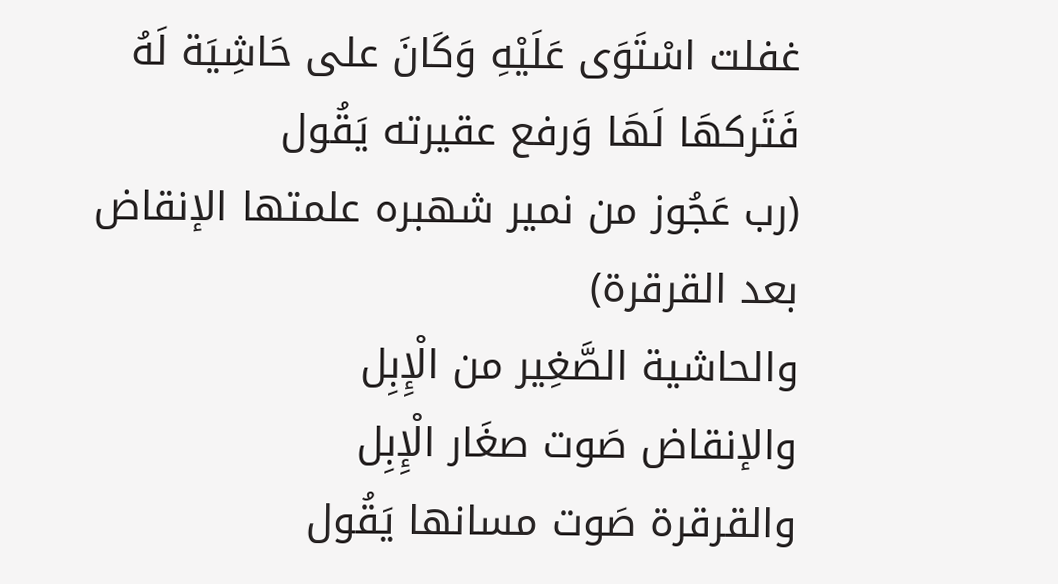غفلت اسْتَوَى عَلَيْهِ وَكَانَ على حَاشِيَة لَهُ فَتَركهَا لَهَا وَرفع عقيرته يَقُول
(رب عَجُوز من نمير شهبره علمتها الإنقاض بعد القرقرة)
والحاشية الصَّغِير من الْإِبِل
والإنقاض صَوت صغَار الْإِبِل
والقرقرة صَوت مسانها يَقُول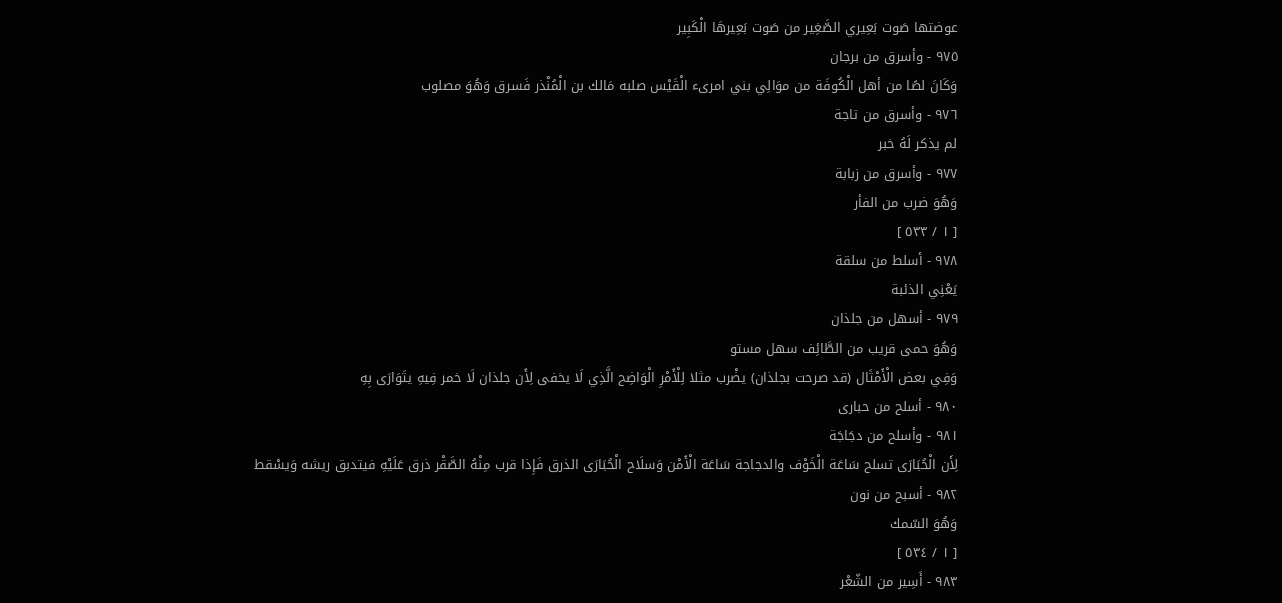عوضتها صَوت بَعِيري الصَّغِير من صَوت بَعِيرهَا الْكَبِير
٩٧٥ - وأسرق من برجان
وَكَانَ لصًا من أهل الْكُوفَة من موَالِي بني امرىء الْقَيْس صلبه مَالك بن الْمُنْذر فَسرق وَهُوَ مصلوب
٩٧٦ - وأسرق من تاجة
لم يذكر لَهُ خبر
٩٧٧ - وأسرق من زبابة
وَهُوَ ضرب من الفأر
[ ١ / ٥٣٣ ]
٩٧٨ - أسلط من سلقة
يَعْنِي الذئبة
٩٧٩ - أسهل من جلذان
وَهُوَ حمى قريب من الطَّائِف سهل مستو
وَفِي بعض الْأَمْثَال (قد صرحت بجلذان) يضْرب مثلا لِلْأَمْرِ الْوَاضِح الَّذِي لَا يخفى لِأَن جلذان لَا خمر فِيهِ يتَوَارَى بِهِ
٩٨٠ - أسلح من حبارى
٩٨١ - وأسلح من دجَاجَة
لِأَن الْحُبَارَى تسلح سَاعَة الْخَوْف والدجاجة سَاعَة الْأَمْن وَسلَاح الْحُبَارَى الذرق فَإِذا قرب مِنْهُ الصَّقْر ذرق عَلَيْهِ فيتدبق ريشه وَيسْقط
٩٨٢ - أسبح من نون
وَهُوَ السّمك
[ ١ / ٥٣٤ ]
٩٨٣ - أَسِير من الشّعْر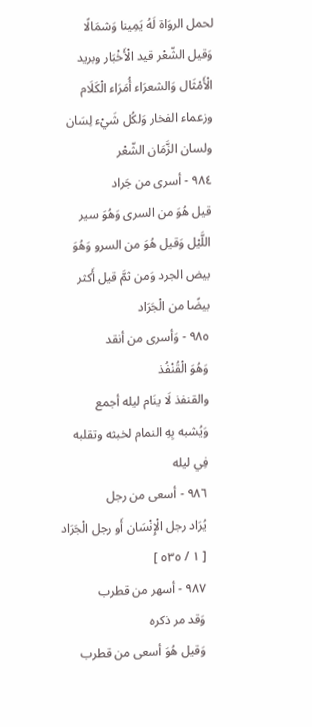لحمل الروَاة لَهُ يَمِينا وَشمَالًا
وَقيل الشّعْر قيد الْأَخْبَار وبريد الْأَمْثَال وَالشعرَاء أُمَرَاء الْكَلَام وزعماء الفخار وَلكُل شَيْء لِسَان ولسان الزَّمَان الشّعْر
٩٨٤ - أسرى من جَراد
قيل هُوَ من السرى وَهُوَ سير اللَّيْل وَقيل هُوَ من السرو وَهُوَ بيض الجرد وَمن ثمَّ قيل أَكثر بيضًا من الْجَرَاد
٩٨٥ - وَأسرى من أنقد
وَهُوَ الْقُنْفُذ
والقنفذ لَا ينَام ليله أجمع وَيُشبه بِهِ النمام لخبثه وتقلبه فِي ليله
٩٨٦ - أسعى من رجل
يُرَاد رجل الْإِنْسَان أَو رجل الْجَرَاد
[ ١ / ٥٣٥ ]
٩٨٧ - أسهر من قطرب
وَقد مر ذكره
وَقيل هُوَ أسعى من قطرب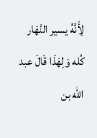لِأَنَّهُ يسير النَّهَار كُله وَلِهَذَا قَالَ عبد الله بن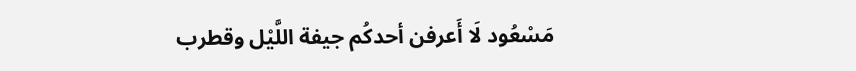مَسْعُود لَا أَعرفن أحدكُم جيفة اللَّيْل وقطرب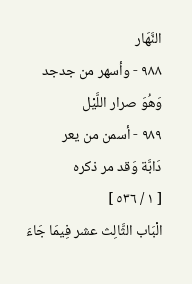النَّهَار
٩٨٨ - وأسهر من جدجد
وَهُوَ صرار اللَّيْل
٩٨٩ - أسمن من يعر
دَابَّة وَقد مر ذكره
[ ١ / ٥٣٦ ]
الْبَاب الثَّالِث عشر فِيمَا جَاءَ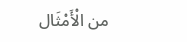من الْأَمْثَال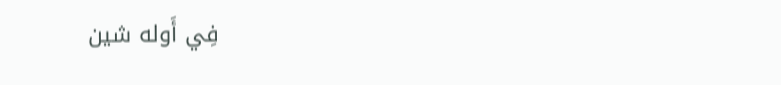فِي أَوله شين